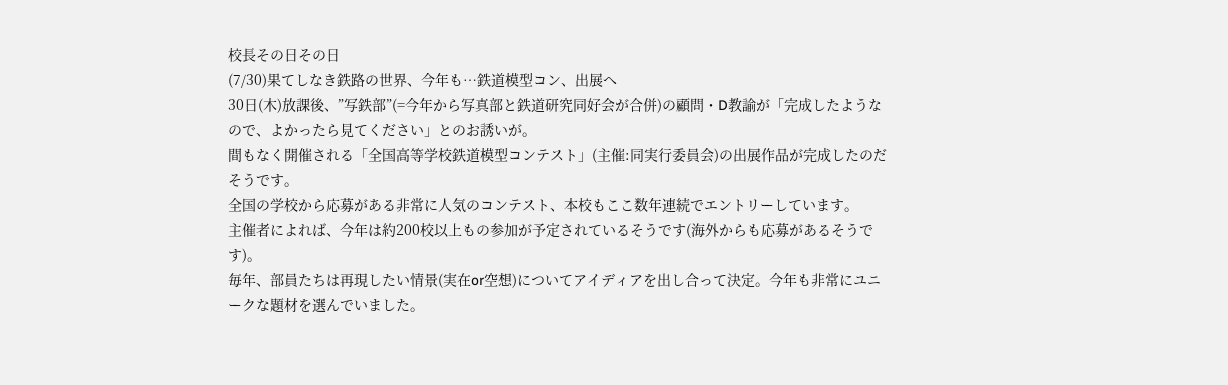校長その日その日
(7/30)果てしなき鉄路の世界、今年も…鉄道模型コン、出展へ
30日(木)放課後、”写鉄部”(=今年から写真部と鉄道研究同好会が合併)の顧問・D教諭が「完成したようなので、よかったら見てください」とのお誘いが。
間もなく開催される「全国高等学校鉄道模型コンテスト」(主催:同実行委員会)の出展作品が完成したのだそうです。
全国の学校から応募がある非常に人気のコンテスト、本校もここ数年連続でエントリーしています。
主催者によれば、今年は約200校以上もの参加が予定されているそうです(海外からも応募があるそうです)。
毎年、部員たちは再現したい情景(実在or空想)についてアイディアを出し合って決定。今年も非常にユニークな題材を選んでいました。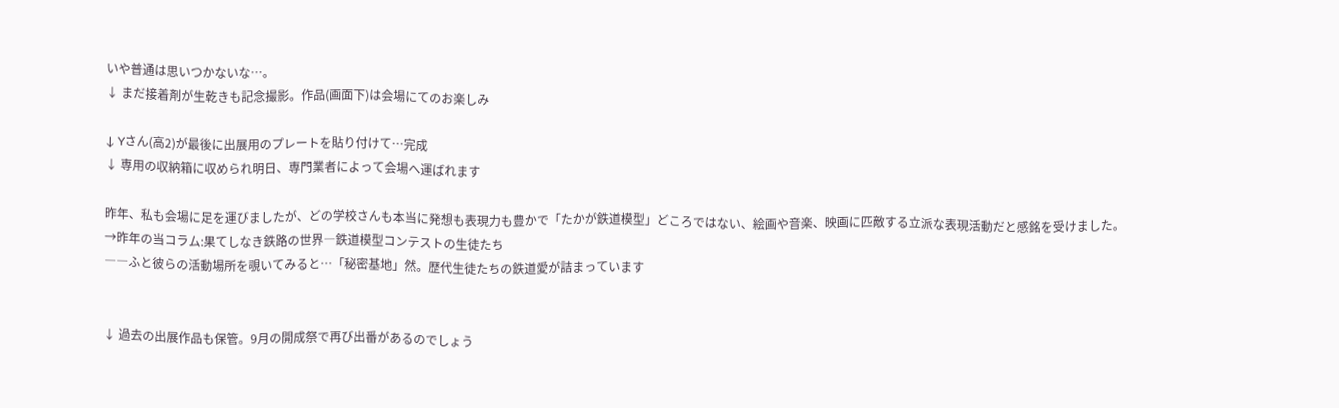いや普通は思いつかないな…。
↓ まだ接着剤が生乾きも記念撮影。作品(画面下)は会場にてのお楽しみ

↓ Yさん(高2)が最後に出展用のプレートを貼り付けて…完成
↓ 専用の収納箱に収められ明日、専門業者によって会場へ運ばれます

昨年、私も会場に足を運びましたが、どの学校さんも本当に発想も表現力も豊かで「たかが鉄道模型」どころではない、絵画や音楽、映画に匹敵する立派な表現活動だと感銘を受けました。
→昨年の当コラム:果てしなき鉄路の世界―鉄道模型コンテストの生徒たち
――ふと彼らの活動場所を覗いてみると…「秘密基地」然。歴代生徒たちの鉄道愛が詰まっています


↓ 過去の出展作品も保管。9月の開成祭で再び出番があるのでしょう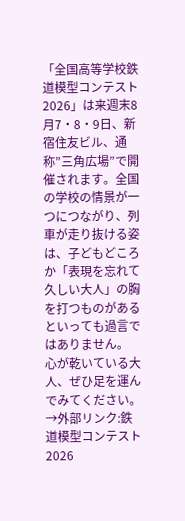「全国高等学校鉄道模型コンテスト2026」は来週末8月7・8・9日、新宿住友ビル、通称”三角広場”で開催されます。全国の学校の情景が一つにつながり、列車が走り抜ける姿は、子どもどころか「表現を忘れて久しい大人」の胸を打つものがあるといっても過言ではありません。
心が乾いている大人、ぜひ足を運んでみてください。
→外部リンク:鉄道模型コンテスト2026